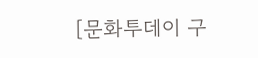[문화투데이 구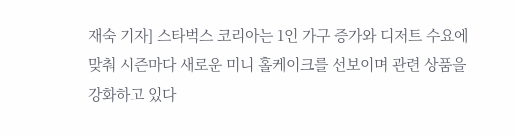재숙 기자] 스타벅스 코리아는 1인 가구 증가와 디저트 수요에 맞춰 시즌마다 새로운 미니 홀케이크를 선보이며 관련 상품을 강화하고 있다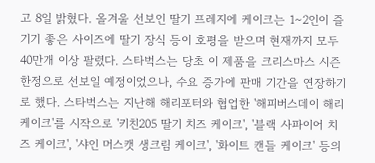고 8일 밝혔다. 올겨울 선보인 딸기 프레지에 케이크는 1∼2인이 즐기기 좋은 사이즈에 딸기 장식 등이 호평을 받으며 현재까지 모두 40만개 이상 팔렸다. 스타벅스는 당초 이 제품을 크리스마스 시즌 한정으로 선보일 예정이었으나, 수요 증가에 판매 기간을 연장하기로 했다. 스타벅스는 지난해 해리포터와 협업한 '해피버스데이 해리 케이크'를 시작으로 '키친205 딸기 치즈 케이크', '블랙 사파이어 치즈 케이크', '샤인 머스캣 생크림 케이크', '화이트 캔들 케이크' 등의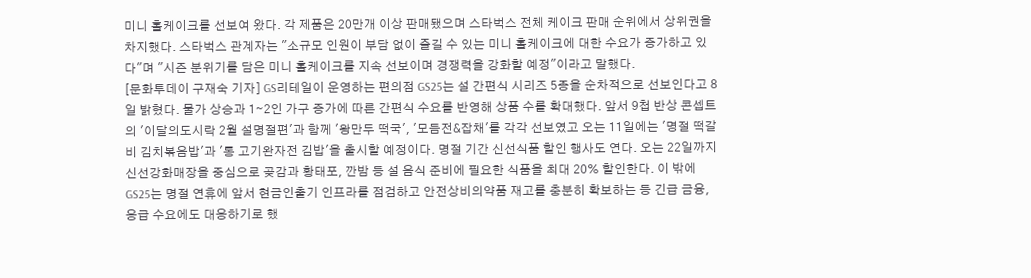미니 홀케이크를 선보여 왔다. 각 제품은 20만개 이상 판매됐으며 스타벅스 전체 케이크 판매 순위에서 상위권을 차지했다. 스타벅스 관계자는 "소규모 인원이 부담 없이 즐길 수 있는 미니 홀케이크에 대한 수요가 증가하고 있다"며 "시즌 분위기를 담은 미니 홀케이크를 지속 선보이며 경쟁력을 강화할 예정"이라고 말했다.
[문화투데이 구재숙 기자] GS리테일이 운영하는 편의점 GS25는 설 간편식 시리즈 5종을 순차적으로 선보인다고 8일 밝혔다. 물가 상승과 1∼2인 가구 증가에 따른 간편식 수요를 반영해 상품 수를 확대했다. 앞서 9첩 반상 콘셉트의 '이달의도시락 2월 설명절편'과 함께 '왕만두 떡국', '모듬전&잡채'를 각각 선보였고 오는 11일에는 '명절 떡갈비 김치볶음밥'과 '통 고기완자전 김밥'을 출시할 예정이다. 명절 기간 신선식품 할인 행사도 연다. 오는 22일까지 신선강화매장을 중심으로 곶감과 황태포, 깐밤 등 설 음식 준비에 필요한 식품을 최대 20% 할인한다. 이 밖에 GS25는 명절 연휴에 앞서 현금인출기 인프라를 점검하고 안전상비의약품 재고를 충분히 확보하는 등 긴급 금융, 응급 수요에도 대응하기로 했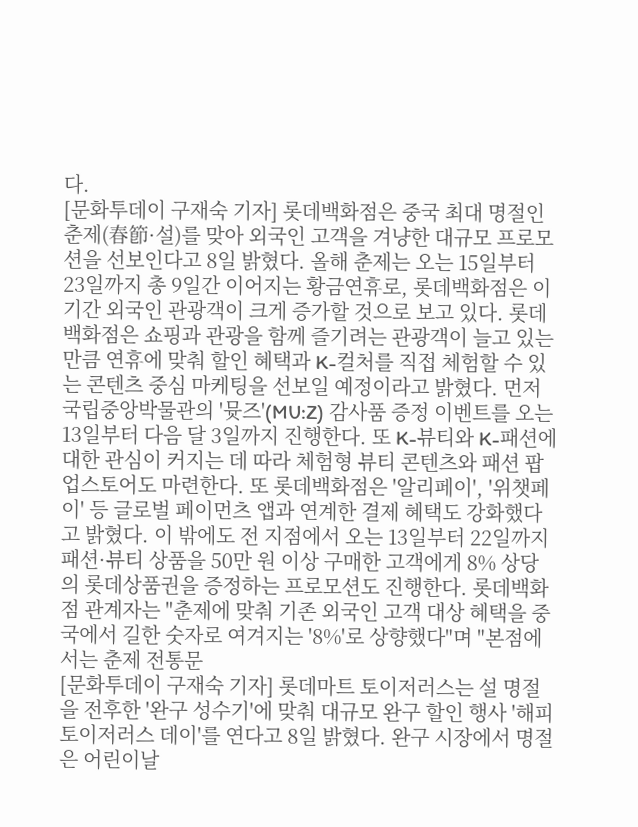다.
[문화투데이 구재숙 기자] 롯데백화점은 중국 최대 명절인 춘제(春節·설)를 맞아 외국인 고객을 겨냥한 대규모 프로모션을 선보인다고 8일 밝혔다. 올해 춘제는 오는 15일부터 23일까지 총 9일간 이어지는 황금연휴로, 롯데백화점은 이 기간 외국인 관광객이 크게 증가할 것으로 보고 있다. 롯데백화점은 쇼핑과 관광을 함께 즐기려는 관광객이 늘고 있는 만큼 연휴에 맞춰 할인 혜택과 K-컬처를 직접 체험할 수 있는 콘텐츠 중심 마케팅을 선보일 예정이라고 밝혔다. 먼저 국립중앙박물관의 '뮷즈'(MU:Z) 감사품 증정 이벤트를 오는 13일부터 다음 달 3일까지 진행한다. 또 K-뷰티와 K-패션에 대한 관심이 커지는 데 따라 체험형 뷰티 콘텐츠와 패션 팝업스토어도 마련한다. 또 롯데백화점은 '알리페이', '위챗페이' 등 글로벌 페이먼츠 앱과 연계한 결제 혜택도 강화했다고 밝혔다. 이 밖에도 전 지점에서 오는 13일부터 22일까지 패션·뷰티 상품을 50만 원 이상 구매한 고객에게 8% 상당의 롯데상품권을 증정하는 프로모션도 진행한다. 롯데백화점 관계자는 "춘제에 맞춰 기존 외국인 고객 대상 혜택을 중국에서 길한 숫자로 여겨지는 '8%'로 상향했다"며 "본점에서는 춘제 전통문
[문화투데이 구재숙 기자] 롯데마트 토이저러스는 설 명절을 전후한 '완구 성수기'에 맞춰 대규모 완구 할인 행사 '해피 토이저러스 데이'를 연다고 8일 밝혔다. 완구 시장에서 명절은 어린이날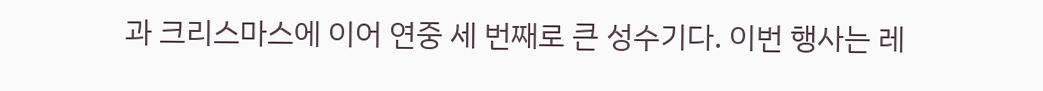과 크리스마스에 이어 연중 세 번째로 큰 성수기다. 이번 행사는 레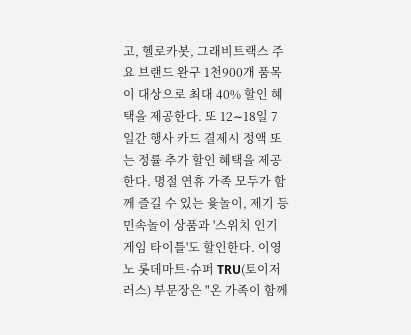고, 헬로카봇, 그래비트랙스 주요 브랜드 완구 1천900개 품목이 대상으로 최대 40% 할인 혜택을 제공한다. 또 12∼18일 7일간 행사 카드 결제시 정액 또는 정률 추가 할인 혜택을 제공한다. 명절 연휴 가족 모두가 함께 즐길 수 있는 윷놀이, 제기 등 민속놀이 상품과 '스위치 인기 게임 타이틀'도 할인한다. 이영노 롯데마트·슈퍼 TRU(토이저러스) 부문장은 "온 가족이 함께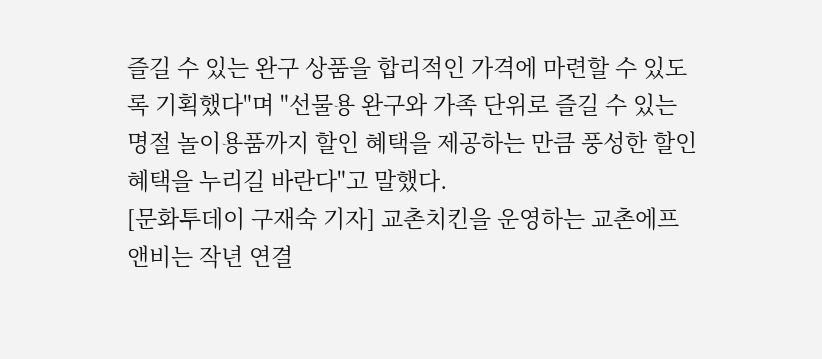즐길 수 있는 완구 상품을 합리적인 가격에 마련할 수 있도록 기획했다"며 "선물용 완구와 가족 단위로 즐길 수 있는 명절 놀이용품까지 할인 혜택을 제공하는 만큼 풍성한 할인 혜택을 누리길 바란다"고 말했다.
[문화투데이 구재숙 기자] 교촌치킨을 운영하는 교촌에프앤비는 작년 연결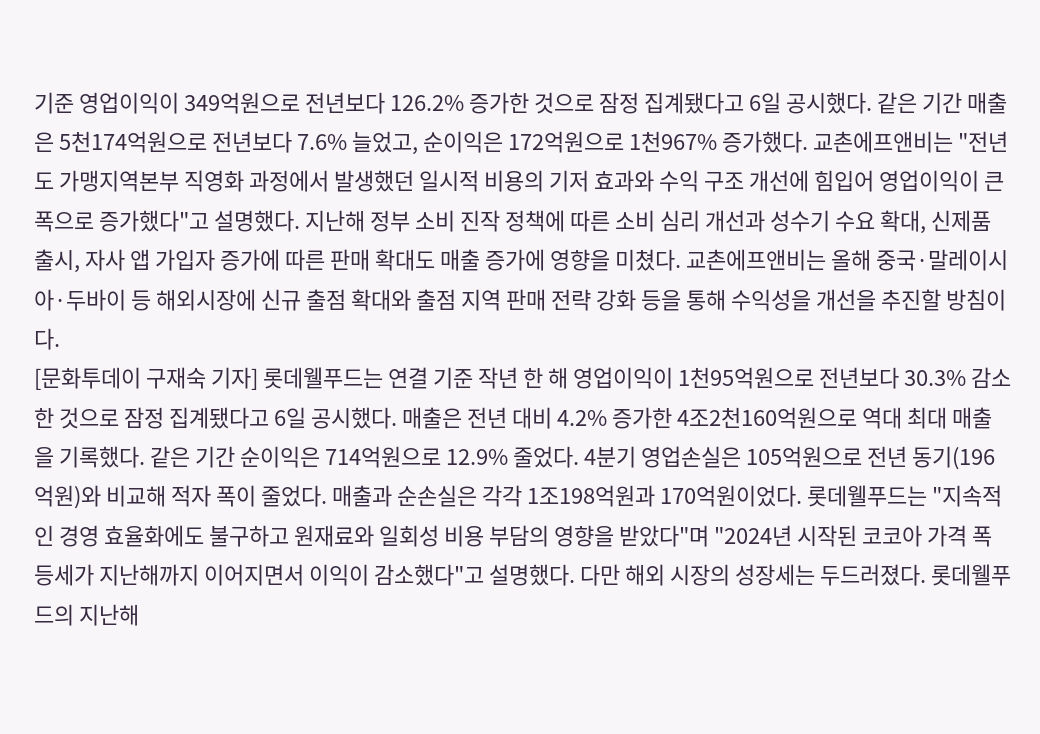기준 영업이익이 349억원으로 전년보다 126.2% 증가한 것으로 잠정 집계됐다고 6일 공시했다. 같은 기간 매출은 5천174억원으로 전년보다 7.6% 늘었고, 순이익은 172억원으로 1천967% 증가했다. 교촌에프앤비는 "전년도 가맹지역본부 직영화 과정에서 발생했던 일시적 비용의 기저 효과와 수익 구조 개선에 힘입어 영업이익이 큰 폭으로 증가했다"고 설명했다. 지난해 정부 소비 진작 정책에 따른 소비 심리 개선과 성수기 수요 확대, 신제품 출시, 자사 앱 가입자 증가에 따른 판매 확대도 매출 증가에 영향을 미쳤다. 교촌에프앤비는 올해 중국·말레이시아·두바이 등 해외시장에 신규 출점 확대와 출점 지역 판매 전략 강화 등을 통해 수익성을 개선을 추진할 방침이다.
[문화투데이 구재숙 기자] 롯데웰푸드는 연결 기준 작년 한 해 영업이익이 1천95억원으로 전년보다 30.3% 감소한 것으로 잠정 집계됐다고 6일 공시했다. 매출은 전년 대비 4.2% 증가한 4조2천160억원으로 역대 최대 매출을 기록했다. 같은 기간 순이익은 714억원으로 12.9% 줄었다. 4분기 영업손실은 105억원으로 전년 동기(196억원)와 비교해 적자 폭이 줄었다. 매출과 순손실은 각각 1조198억원과 170억원이었다. 롯데웰푸드는 "지속적인 경영 효율화에도 불구하고 원재료와 일회성 비용 부담의 영향을 받았다"며 "2024년 시작된 코코아 가격 폭등세가 지난해까지 이어지면서 이익이 감소했다"고 설명했다. 다만 해외 시장의 성장세는 두드러졌다. 롯데웰푸드의 지난해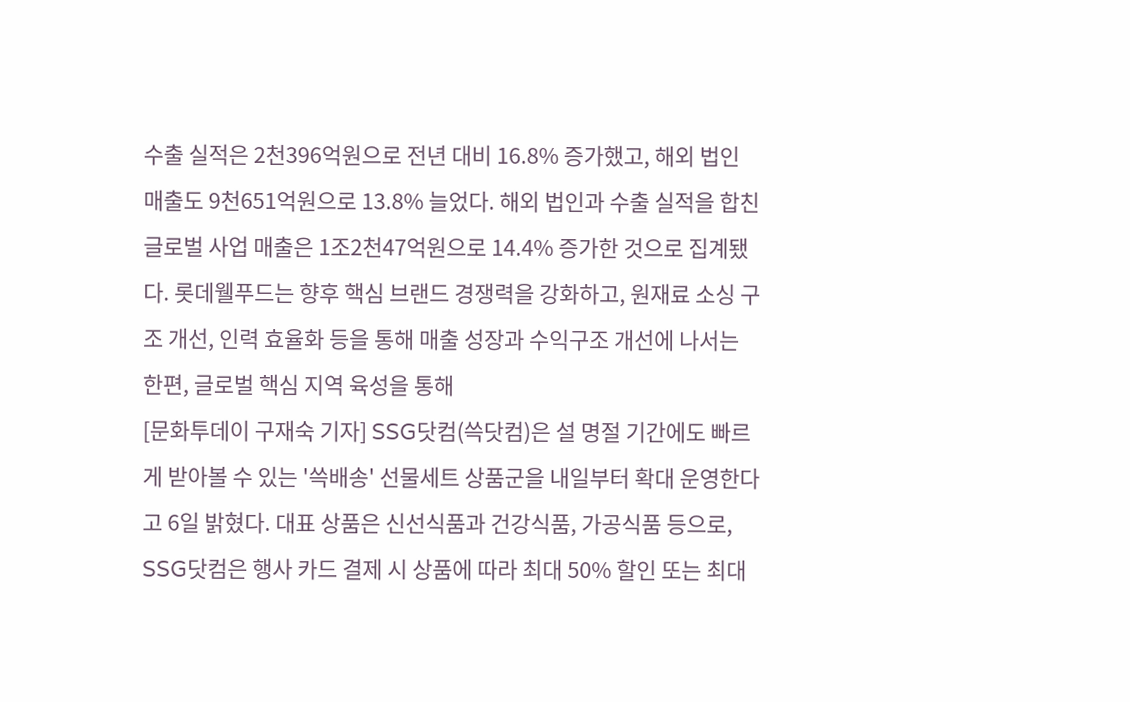수출 실적은 2천396억원으로 전년 대비 16.8% 증가했고, 해외 법인 매출도 9천651억원으로 13.8% 늘었다. 해외 법인과 수출 실적을 합친 글로벌 사업 매출은 1조2천47억원으로 14.4% 증가한 것으로 집계됐다. 롯데웰푸드는 향후 핵심 브랜드 경쟁력을 강화하고, 원재료 소싱 구조 개선, 인력 효율화 등을 통해 매출 성장과 수익구조 개선에 나서는 한편, 글로벌 핵심 지역 육성을 통해
[문화투데이 구재숙 기자] SSG닷컴(쓱닷컴)은 설 명절 기간에도 빠르게 받아볼 수 있는 '쓱배송' 선물세트 상품군을 내일부터 확대 운영한다고 6일 밝혔다. 대표 상품은 신선식품과 건강식품, 가공식품 등으로, SSG닷컴은 행사 카드 결제 시 상품에 따라 최대 50% 할인 또는 최대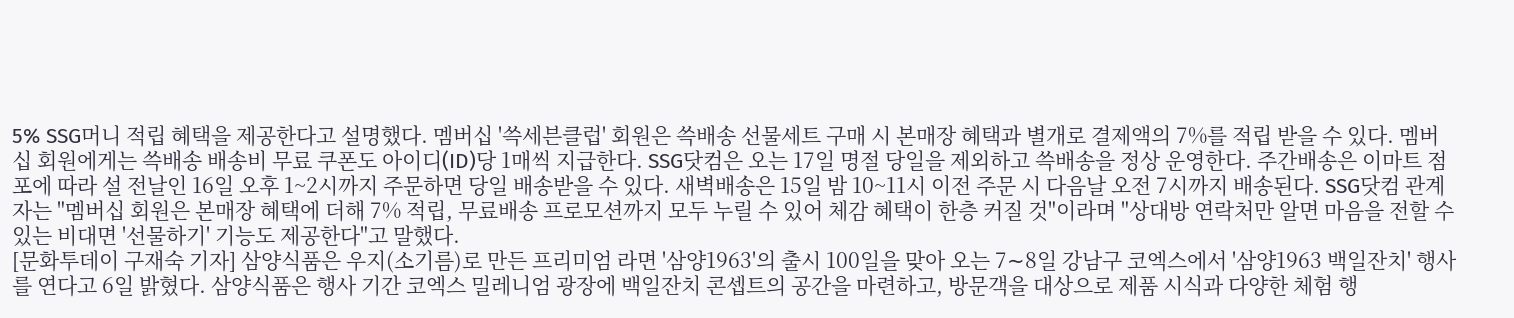5% SSG머니 적립 혜택을 제공한다고 설명했다. 멤버십 '쓱세븐클럽' 회원은 쓱배송 선물세트 구매 시 본매장 혜택과 별개로 결제액의 7%를 적립 받을 수 있다. 멤버십 회원에게는 쓱배송 배송비 무료 쿠폰도 아이디(ID)당 1매씩 지급한다. SSG닷컴은 오는 17일 명절 당일을 제외하고 쓱배송을 정상 운영한다. 주간배송은 이마트 점포에 따라 설 전날인 16일 오후 1~2시까지 주문하면 당일 배송받을 수 있다. 새벽배송은 15일 밤 10~11시 이전 주문 시 다음날 오전 7시까지 배송된다. SSG닷컴 관계자는 "멤버십 회원은 본매장 혜택에 더해 7% 적립, 무료배송 프로모션까지 모두 누릴 수 있어 체감 혜택이 한층 커질 것"이라며 "상대방 연락처만 알면 마음을 전할 수 있는 비대면 '선물하기' 기능도 제공한다"고 말했다.
[문화투데이 구재숙 기자] 삼양식품은 우지(소기름)로 만든 프리미엄 라면 '삼양1963'의 출시 100일을 맞아 오는 7∼8일 강남구 코엑스에서 '삼양1963 백일잔치' 행사를 연다고 6일 밝혔다. 삼양식품은 행사 기간 코엑스 밀레니엄 광장에 백일잔치 콘셉트의 공간을 마련하고, 방문객을 대상으로 제품 시식과 다양한 체험 행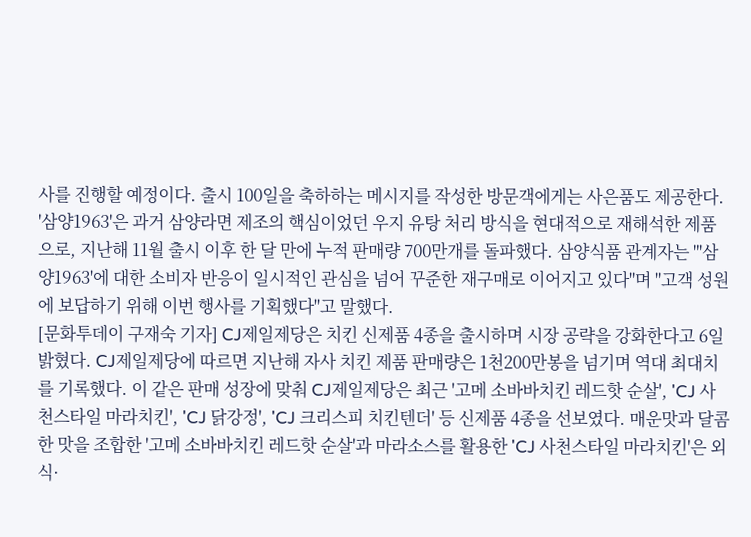사를 진행할 예정이다. 출시 100일을 축하하는 메시지를 작성한 방문객에게는 사은품도 제공한다. '삼양1963'은 과거 삼양라면 제조의 핵심이었던 우지 유탕 처리 방식을 현대적으로 재해석한 제품으로, 지난해 11월 출시 이후 한 달 만에 누적 판매량 700만개를 돌파했다. 삼양식품 관계자는 "'삼양1963'에 대한 소비자 반응이 일시적인 관심을 넘어 꾸준한 재구매로 이어지고 있다"며 "고객 성원에 보답하기 위해 이번 행사를 기획했다"고 말했다.
[문화투데이 구재숙 기자] CJ제일제당은 치킨 신제품 4종을 출시하며 시장 공략을 강화한다고 6일 밝혔다. CJ제일제당에 따르면 지난해 자사 치킨 제품 판매량은 1천200만봉을 넘기며 역대 최대치를 기록했다. 이 같은 판매 성장에 맞춰 CJ제일제당은 최근 '고메 소바바치킨 레드핫 순살', 'CJ 사천스타일 마라치킨', 'CJ 닭강정', 'CJ 크리스피 치킨텐더' 등 신제품 4종을 선보였다. 매운맛과 달콤한 맛을 조합한 '고메 소바바치킨 레드핫 순살'과 마라소스를 활용한 'CJ 사천스타일 마라치킨'은 외식·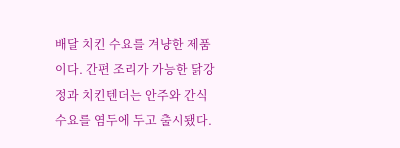배달 치킨 수요를 겨냥한 제품이다. 간편 조리가 가능한 닭강정과 치킨텐더는 안주와 간식 수요를 염두에 두고 출시됐다.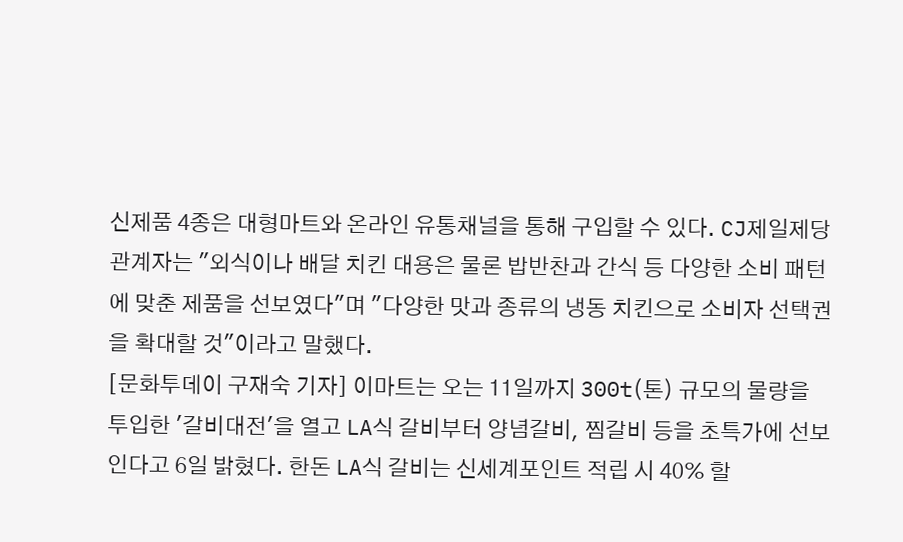신제품 4종은 대형마트와 온라인 유통채널을 통해 구입할 수 있다. CJ제일제당 관계자는 "외식이나 배달 치킨 대용은 물론 밥반찬과 간식 등 다양한 소비 패턴에 맞춘 제품을 선보였다"며 "다양한 맛과 종류의 냉동 치킨으로 소비자 선택권을 확대할 것"이라고 말했다.
[문화투데이 구재숙 기자] 이마트는 오는 11일까지 300t(톤) 규모의 물량을 투입한 '갈비대전'을 열고 LA식 갈비부터 양념갈비, 찜갈비 등을 초특가에 선보인다고 6일 밝혔다. 한돈 LA식 갈비는 신세계포인트 적립 시 40% 할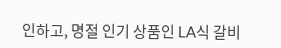인하고, 명절 인기 상품인 LA식 갈비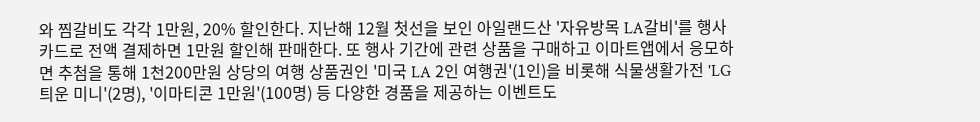와 찜갈비도 각각 1만원, 20% 할인한다. 지난해 12월 첫선을 보인 아일랜드산 '자유방목 LA갈비'를 행사카드로 전액 결제하면 1만원 할인해 판매한다. 또 행사 기간에 관련 상품을 구매하고 이마트앱에서 응모하면 추첨을 통해 1천200만원 상당의 여행 상품권인 '미국 LA 2인 여행권'(1인)을 비롯해 식물생활가전 'LG 틔운 미니'(2명), '이마티콘 1만원'(100명) 등 다양한 경품을 제공하는 이벤트도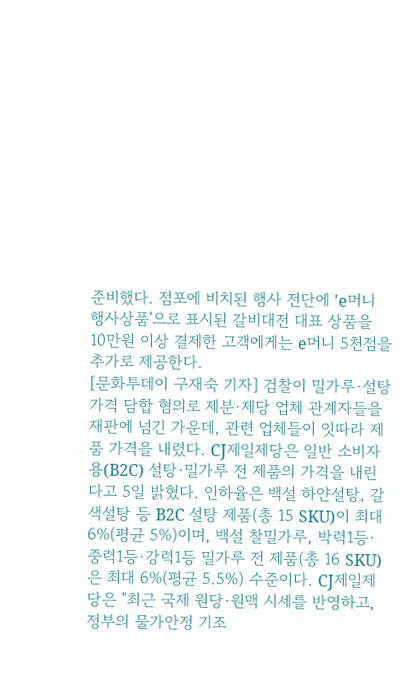준비했다. 점포에 비치된 행사 전단에 'e머니 행사상품'으로 표시된 갈비대전 대표 상품을 10만원 이상 결제한 고객에게는 e머니 5천점을 추가로 제공한다.
[문화투데이 구재숙 기자] 검찰이 밀가루·설탕 가격 담합 혐의로 제분·제당 업체 관계자들을 재판에 넘긴 가운데, 관련 업체들이 잇따라 제품 가격을 내렸다. CJ제일제당은 일반 소비자용(B2C) 설탕·밀가루 전 제품의 가격을 내린다고 5일 밝혔다. 인하율은 백설 하얀설탕, 갈색설탕 등 B2C 설탕 제품(총 15 SKU)이 최대 6%(평균 5%)이며, 백설 찰밀가루, 박력1등·중력1등·강력1등 밀가루 전 제품(총 16 SKU)은 최대 6%(평균 5.5%) 수준이다. CJ제일제당은 "최근 국제 원당·원맥 시세를 반영하고, 정부의 물가안정 기조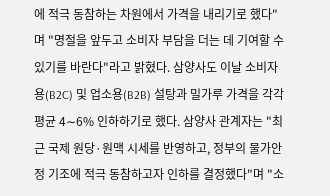에 적극 동참하는 차원에서 가격을 내리기로 했다"며 "명절을 앞두고 소비자 부담을 더는 데 기여할 수 있기를 바란다"라고 밝혔다. 삼양사도 이날 소비자용(B2C) 및 업소용(B2B) 설탕과 밀가루 가격을 각각 평균 4∼6% 인하하기로 했다. 삼양사 관계자는 "최근 국제 원당·원맥 시세를 반영하고, 정부의 물가안정 기조에 적극 동참하고자 인하를 결정했다"며 "소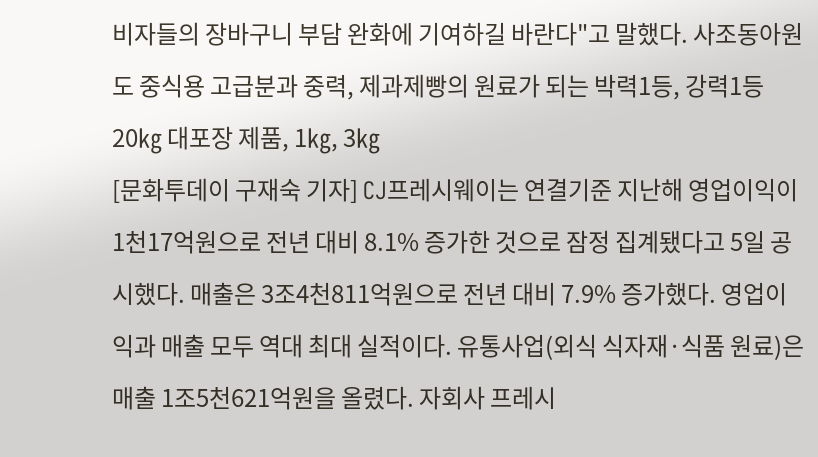비자들의 장바구니 부담 완화에 기여하길 바란다"고 말했다. 사조동아원도 중식용 고급분과 중력, 제과제빵의 원료가 되는 박력1등, 강력1등 20㎏ 대포장 제품, 1㎏, 3㎏
[문화투데이 구재숙 기자] CJ프레시웨이는 연결기준 지난해 영업이익이 1천17억원으로 전년 대비 8.1% 증가한 것으로 잠정 집계됐다고 5일 공시했다. 매출은 3조4천811억원으로 전년 대비 7.9% 증가했다. 영업이익과 매출 모두 역대 최대 실적이다. 유통사업(외식 식자재·식품 원료)은 매출 1조5천621억원을 올렸다. 자회사 프레시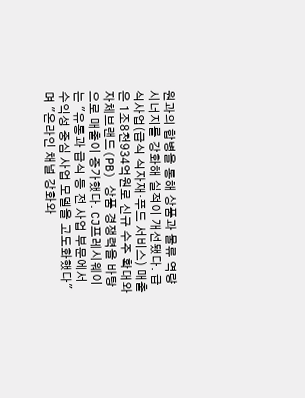원과의 합병을 통해 상품과 물류 역량 시너지를 강화해 실적이 개선됐다. 급식사업(급식 식자재·푸드 서비스) 매출은 1조8천934억원로 신규 수주 확대와 자체브랜드(PB) 상품 경쟁력을 바탕으로 매출이 증가했다. CJ프레시웨이는 "유통과 급식 등 전 사업 부문에서 수익성 중심 사업 모델을 고도화했다"며 "온라인 채널 강화와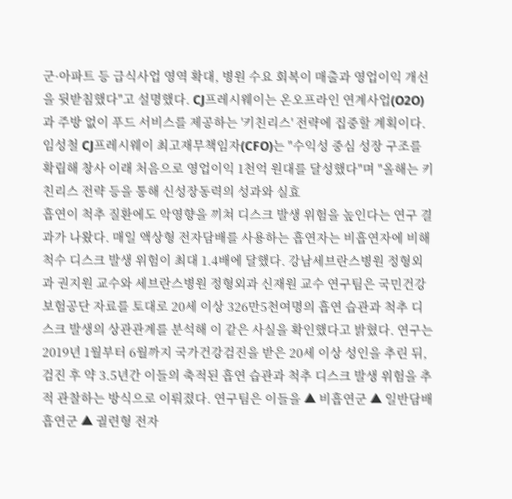군·아파트 등 급식사업 영역 확대, 병원 수요 회복이 매출과 영업이익 개선을 뒷받침했다"고 설명했다. CJ프레시웨이는 온오프라인 연계사업(O2O)과 주방 없이 푸드 서비스를 제공하는 '키친리스' 전략에 집중할 계획이다. 임성철 CJ프레시웨이 최고재무책임자(CFO)는 "수익성 중심 성장 구조를 확립해 창사 이래 처음으로 영업이익 1천억 원대를 달성했다"며 "올해는 키친리스 전략 등을 통해 신성장동력의 성과와 실효
흡연이 척추 질환에도 악영향을 끼쳐 디스크 발생 위험을 높인다는 연구 결과가 나왔다. 매일 액상형 전자담배를 사용하는 흡연자는 비흡연자에 비해 척수 디스크 발생 위험이 최대 1.4배에 달했다. 강남세브란스병원 정형외과 권지원 교수와 세브란스병원 정형외과 신재원 교수 연구팀은 국민건강보험공단 자료를 토대로 20세 이상 326만5천여명의 흡연 습관과 척추 디스크 발생의 상관관계를 분석해 이 같은 사실을 확인했다고 밝혔다. 연구는 2019년 1월부터 6월까지 국가건강검진을 받은 20세 이상 성인을 추린 뒤, 검진 후 약 3.5년간 이들의 축적된 흡연 습관과 척추 디스크 발생 위험을 추적 관찰하는 방식으로 이뤄졌다. 연구팀은 이들을 ▲ 비흡연군 ▲ 일반담배 흡연군 ▲ 궐련형 전자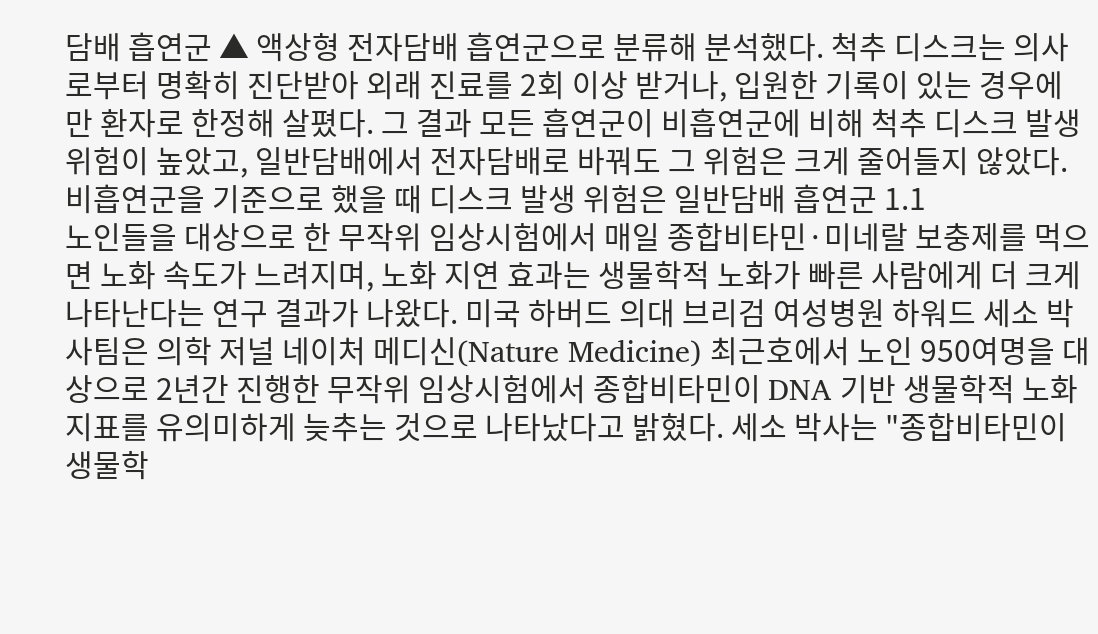담배 흡연군 ▲ 액상형 전자담배 흡연군으로 분류해 분석했다. 척추 디스크는 의사로부터 명확히 진단받아 외래 진료를 2회 이상 받거나, 입원한 기록이 있는 경우에만 환자로 한정해 살폈다. 그 결과 모든 흡연군이 비흡연군에 비해 척추 디스크 발생 위험이 높았고, 일반담배에서 전자담배로 바꿔도 그 위험은 크게 줄어들지 않았다. 비흡연군을 기준으로 했을 때 디스크 발생 위험은 일반담배 흡연군 1.1
노인들을 대상으로 한 무작위 임상시험에서 매일 종합비타민·미네랄 보충제를 먹으면 노화 속도가 느려지며, 노화 지연 효과는 생물학적 노화가 빠른 사람에게 더 크게 나타난다는 연구 결과가 나왔다. 미국 하버드 의대 브리검 여성병원 하워드 세소 박사팀은 의학 저널 네이처 메디신(Nature Medicine) 최근호에서 노인 950여명을 대상으로 2년간 진행한 무작위 임상시험에서 종합비타민이 DNA 기반 생물학적 노화 지표를 유의미하게 늦추는 것으로 나타났다고 밝혔다. 세소 박사는 "종합비타민이 생물학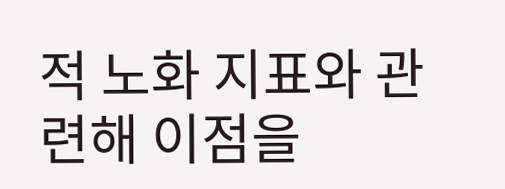적 노화 지표와 관련해 이점을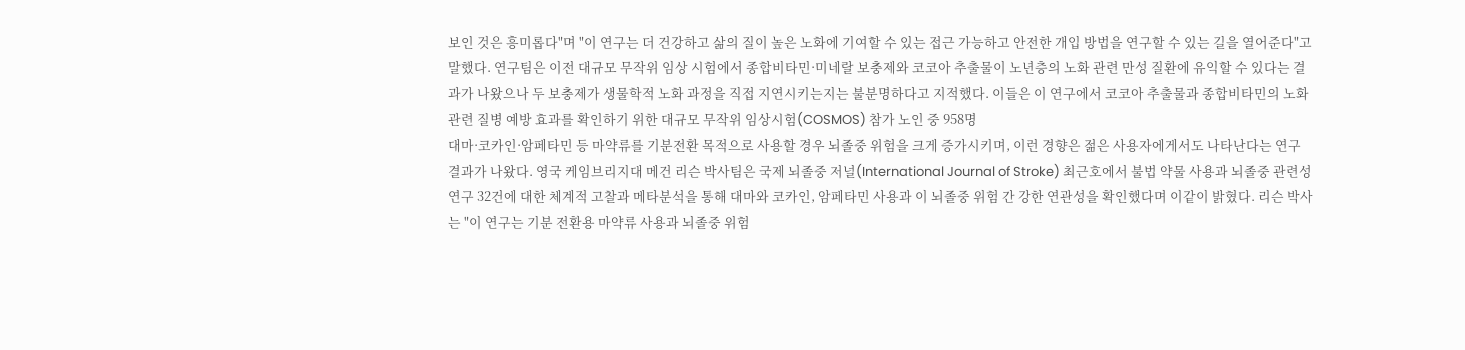보인 것은 흥미롭다"며 "이 연구는 더 건강하고 삶의 질이 높은 노화에 기여할 수 있는 접근 가능하고 안전한 개입 방법을 연구할 수 있는 길을 열어준다"고 말했다. 연구팀은 이전 대규모 무작위 임상 시험에서 종합비타민·미네랄 보충제와 코코아 추출물이 노년층의 노화 관련 만성 질환에 유익할 수 있다는 결과가 나왔으나 두 보충제가 생물학적 노화 과정을 직접 지연시키는지는 불분명하다고 지적했다. 이들은 이 연구에서 코코아 추출물과 종합비타민의 노화 관련 질병 예방 효과를 확인하기 위한 대규모 무작위 임상시험(COSMOS) 참가 노인 중 958명
대마·코카인·암페타민 등 마약류를 기분전환 목적으로 사용할 경우 뇌졸중 위험을 크게 증가시키며, 이런 경향은 젊은 사용자에게서도 나타난다는 연구 결과가 나왔다. 영국 케임브리지대 메건 리슨 박사팀은 국제 뇌졸중 저널(International Journal of Stroke) 최근호에서 불법 약물 사용과 뇌졸중 관련성 연구 32건에 대한 체계적 고찰과 메타분석을 통해 대마와 코카인, 암페타민 사용과 이 뇌졸중 위험 간 강한 연관성을 확인했다며 이같이 밝혔다. 리슨 박사는 "이 연구는 기분 전환용 마약류 사용과 뇌졸중 위험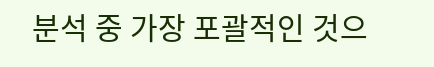분석 중 가장 포괄적인 것으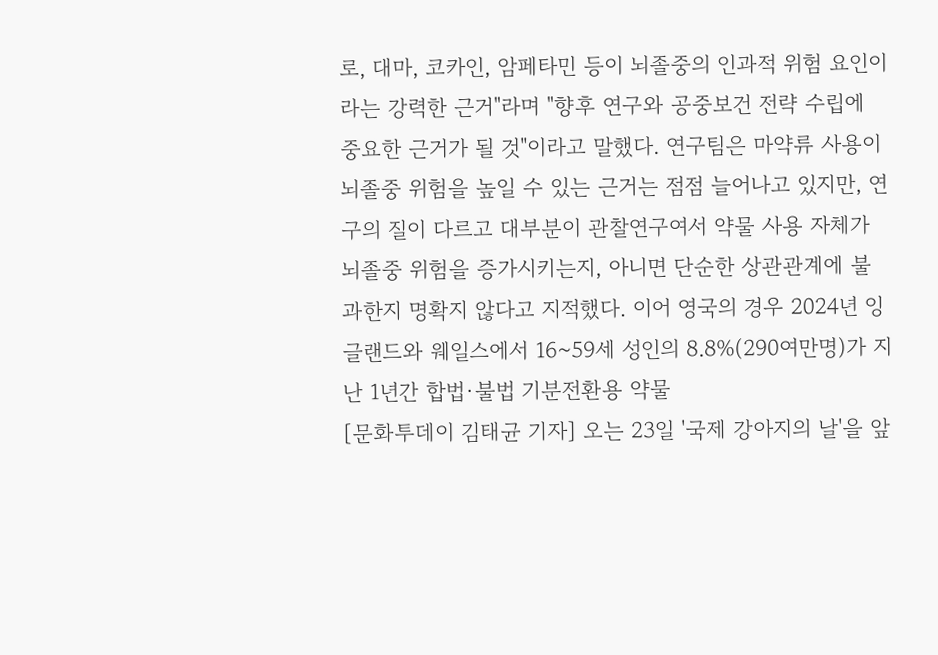로, 대마, 코카인, 암페타민 등이 뇌졸중의 인과적 위험 요인이라는 강력한 근거"라며 "향후 연구와 공중보건 전략 수립에 중요한 근거가 될 것"이라고 말했다. 연구팀은 마약류 사용이 뇌졸중 위험을 높일 수 있는 근거는 점점 늘어나고 있지만, 연구의 질이 다르고 대부분이 관찰연구여서 약물 사용 자체가 뇌졸중 위험을 증가시키는지, 아니면 단순한 상관관계에 불과한지 명확지 않다고 지적했다. 이어 영국의 경우 2024년 잉글랜드와 웨일스에서 16~59세 성인의 8.8%(290여만명)가 지난 1년간 합법·불법 기분전환용 약물
[문화투데이 김태균 기자] 오는 23일 '국제 강아지의 날'을 앞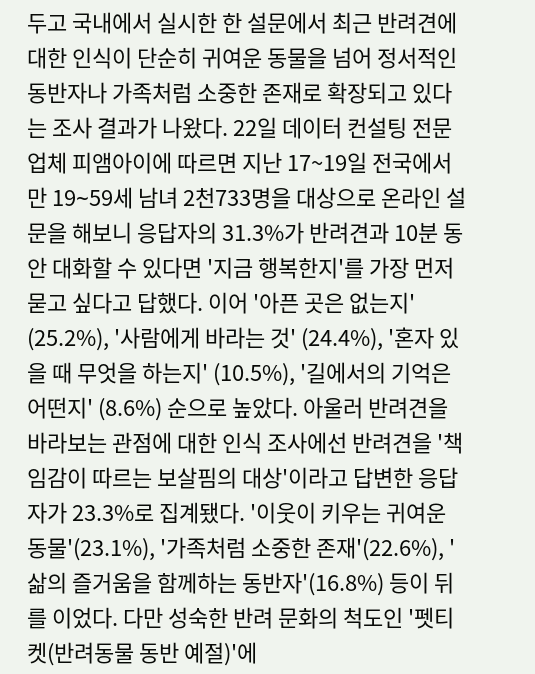두고 국내에서 실시한 한 설문에서 최근 반려견에 대한 인식이 단순히 귀여운 동물을 넘어 정서적인 동반자나 가족처럼 소중한 존재로 확장되고 있다는 조사 결과가 나왔다. 22일 데이터 컨설팅 전문업체 피앰아이에 따르면 지난 17~19일 전국에서 만 19∼59세 남녀 2천733명을 대상으로 온라인 설문을 해보니 응답자의 31.3%가 반려견과 10분 동안 대화할 수 있다면 '지금 행복한지'를 가장 먼저 묻고 싶다고 답했다. 이어 '아픈 곳은 없는지' (25.2%), '사람에게 바라는 것' (24.4%), '혼자 있을 때 무엇을 하는지' (10.5%), '길에서의 기억은 어떤지' (8.6%) 순으로 높았다. 아울러 반려견을 바라보는 관점에 대한 인식 조사에선 반려견을 '책임감이 따르는 보살핌의 대상'이라고 답변한 응답자가 23.3%로 집계됐다. '이웃이 키우는 귀여운 동물'(23.1%), '가족처럼 소중한 존재'(22.6%), '삶의 즐거움을 함께하는 동반자'(16.8%) 등이 뒤를 이었다. 다만 성숙한 반려 문화의 척도인 '펫티켓(반려동물 동반 예절)'에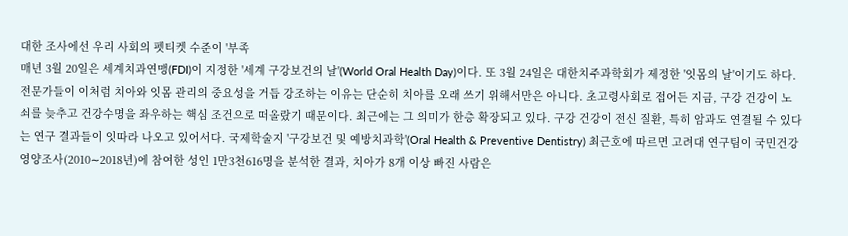대한 조사에선 우리 사회의 펫티켓 수준이 '부족
매년 3월 20일은 세계치과연맹(FDI)이 지정한 '세계 구강보건의 날'(World Oral Health Day)이다. 또 3월 24일은 대한치주과학회가 제정한 '잇몸의 날'이기도 하다. 전문가들이 이처럼 치아와 잇몸 관리의 중요성을 거듭 강조하는 이유는 단순히 치아를 오래 쓰기 위해서만은 아니다. 초고령사회로 접어든 지금, 구강 건강이 노쇠를 늦추고 건강수명을 좌우하는 핵심 조건으로 떠올랐기 때문이다. 최근에는 그 의미가 한층 확장되고 있다. 구강 건강이 전신 질환, 특히 암과도 연결될 수 있다는 연구 결과들이 잇따라 나오고 있어서다. 국제학술지 '구강보건 및 예방치과학'(Oral Health & Preventive Dentistry) 최근호에 따르면 고려대 연구팀이 국민건강영양조사(2010∼2018년)에 참여한 성인 1만3천616명을 분석한 결과, 치아가 8개 이상 빠진 사람은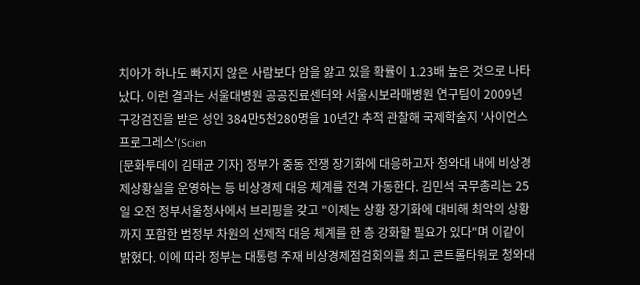치아가 하나도 빠지지 않은 사람보다 암을 앓고 있을 확률이 1.23배 높은 것으로 나타났다. 이런 결과는 서울대병원 공공진료센터와 서울시보라매병원 연구팀이 2009년 구강검진을 받은 성인 384만5천280명을 10년간 추적 관찰해 국제학술지 '사이언스 프로그레스'(Scien
[문화투데이 김태균 기자] 정부가 중동 전쟁 장기화에 대응하고자 청와대 내에 비상경제상황실을 운영하는 등 비상경제 대응 체계를 전격 가동한다. 김민석 국무총리는 25일 오전 정부서울청사에서 브리핑을 갖고 "이제는 상황 장기화에 대비해 최악의 상황까지 포함한 범정부 차원의 선제적 대응 체계를 한 층 강화할 필요가 있다"며 이같이 밝혔다. 이에 따라 정부는 대통령 주재 비상경제점검회의를 최고 콘트롤타워로 청와대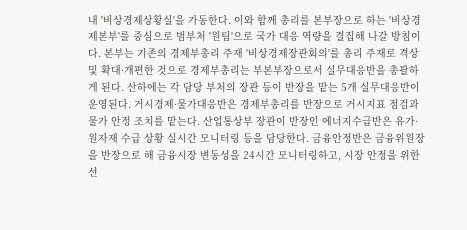내 '비상경제상황실'을 가동한다. 이와 함께 총리를 본부장으로 하는 '비상경제본부'를 중심으로 범부처 '원팀'으로 국가 대응 역량을 결집해 나갈 방침이다. 본부는 기존의 경제부총리 주재 '비상경제장관회의'를 총리 주재로 격상 및 확대·개편한 것으로 경제부총리는 부본부장으로서 실무대응반을 총괄하게 된다. 산하에는 각 담당 부처의 장관 등이 반장을 맡는 5개 실무대응반이 운영된다. 거시경제·물가대응반은 경제부총리를 반장으로 거시지표 점검과 물가 안정 조치를 맡는다. 산업통상부 장관이 반장인 에너지수급반은 유가·원자재 수급 상황 실시간 모니터링 등을 담당한다. 금융안정반은 금융위원장을 반장으로 해 금융시장 변동성을 24시간 모니터링하고, 시장 안정을 위한 선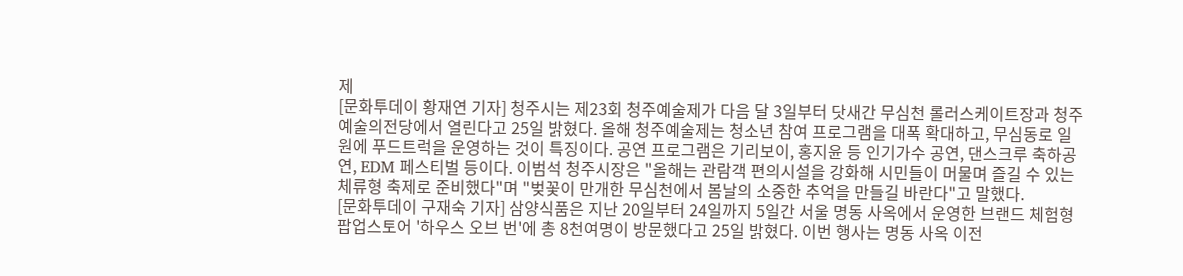제
[문화투데이 황재연 기자] 청주시는 제23회 청주예술제가 다음 달 3일부터 닷새간 무심천 롤러스케이트장과 청주예술의전당에서 열린다고 25일 밝혔다. 올해 청주예술제는 청소년 참여 프로그램을 대폭 확대하고, 무심동로 일원에 푸드트럭을 운영하는 것이 특징이다. 공연 프로그램은 기리보이, 홍지윤 등 인기가수 공연, 댄스크루 축하공연, EDM 페스티벌 등이다. 이범석 청주시장은 "올해는 관람객 편의시설을 강화해 시민들이 머물며 즐길 수 있는 체류형 축제로 준비했다"며 "벚꽃이 만개한 무심천에서 봄날의 소중한 추억을 만들길 바란다"고 말했다.
[문화투데이 구재숙 기자] 삼양식품은 지난 20일부터 24일까지 5일간 서울 명동 사옥에서 운영한 브랜드 체험형 팝업스토어 '하우스 오브 번'에 총 8천여명이 방문했다고 25일 밝혔다. 이번 행사는 명동 사옥 이전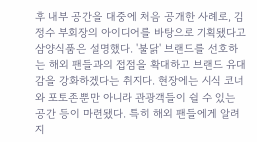후 내부 공간을 대중에 처음 공개한 사례로, 김정수 부회장의 아이디어를 바탕으로 기획됐다고 삼양식품은 설명했다. '불닭' 브랜드를 선호하는 해외 팬들과의 접점을 확대하고 브랜드 유대감을 강화하겠다는 취지다. 현장에는 시식 코너와 포토존뿐만 아니라 관광객들이 쉴 수 있는 공간 등이 마련됐다. 특히 해외 팬들에게 알려지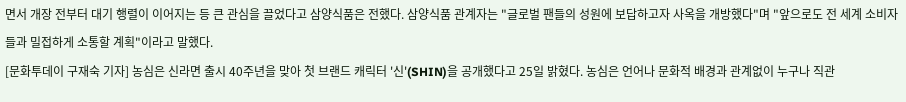면서 개장 전부터 대기 행렬이 이어지는 등 큰 관심을 끌었다고 삼양식품은 전했다. 삼양식품 관계자는 "글로벌 팬들의 성원에 보답하고자 사옥을 개방했다"며 "앞으로도 전 세계 소비자들과 밀접하게 소통할 계획"이라고 말했다.
[문화투데이 구재숙 기자] 농심은 신라면 출시 40주년을 맞아 첫 브랜드 캐릭터 '신'(SHIN)을 공개했다고 25일 밝혔다. 농심은 언어나 문화적 배경과 관계없이 누구나 직관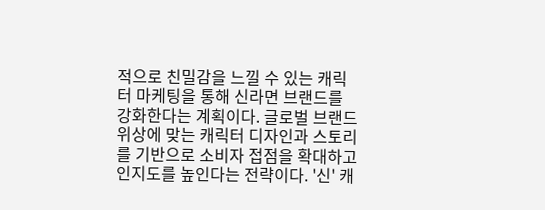적으로 친밀감을 느낄 수 있는 캐릭터 마케팅을 통해 신라면 브랜드를 강화한다는 계획이다. 글로벌 브랜드 위상에 맞는 캐릭터 디자인과 스토리를 기반으로 소비자 접점을 확대하고 인지도를 높인다는 전략이다. '신' 캐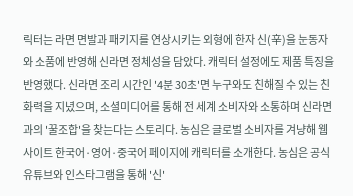릭터는 라면 면발과 패키지를 연상시키는 외형에 한자 신(辛)을 눈동자와 소품에 반영해 신라면 정체성을 담았다. 캐릭터 설정에도 제품 특징을 반영했다. 신라면 조리 시간인 '4분 30초'면 누구와도 친해질 수 있는 친화력을 지녔으며, 소셜미디어를 통해 전 세계 소비자와 소통하며 신라면과의 '꿀조합'을 찾는다는 스토리다. 농심은 글로벌 소비자를 겨냥해 웹사이트 한국어·영어·중국어 페이지에 캐릭터를 소개한다. 농심은 공식 유튜브와 인스타그램을 통해 '신'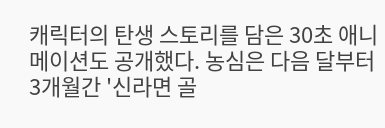캐릭터의 탄생 스토리를 담은 30초 애니메이션도 공개했다. 농심은 다음 달부터 3개월간 '신라면 골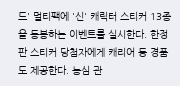드' 멀티팩에 '신' 캐릭터 스티커 13종을 동봉하는 이벤트를 실시한다. 한정판 스티커 당첨자에게 캐리어 등 경품도 제공한다. 농심 관